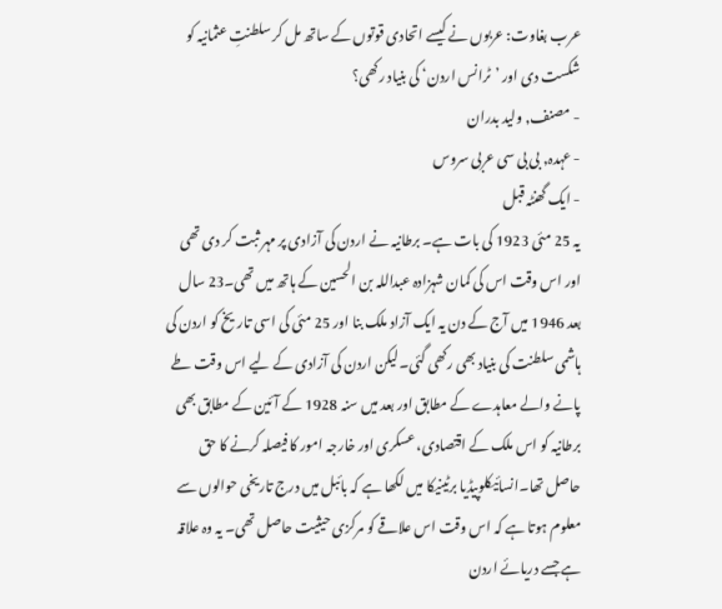عرب بغاوت: عربوں نے کیسے اتحادی قوتوں کے ساتھ مل کر سلطنتِ عثمانیہ کو شکست دی اور ’ٹرانس اردن‘ کی بنیاد رکھی؟
- مصنف, ولید بدران
- عہدہ, بی بی سی عربی سروس
- ایک گھنٹہ قبل
یہ 25 مئی 1923 کی بات ہے۔ برطانیہ نے اردن کی آزادی پر مہر ثبت کر دی تھی اور اس وقت اس کی کمان شہزادہ عبداللہ بن الحسین کے ہاتھ میں تھی۔23 سال بعد 1946 میں آج کے دن یہ ایک آزاد ملک بنا اور 25 مئی کی اسی تاریخ کو اردن کی ہاشمی سلطنت کی بنیاد بھی رکھی گئی۔لیکن اردن کی آزادی کے لیے اس وقت طے پانے والے معاہدے کے مطابق اور بعد میں سنہ 1928 کے آئین کے مطابق بھی برطانیہ کو اس ملک کے اقتصادی، عسکری اور خارجہ امور کا فیصلہ کرنے کا حق حاصل تھا۔انسائیکلوپیڈیا برٹینیکا میں لکھا ہے کہ بائبل میں درج تاریخی حوالوں سے معلوم ہوتا ہے کہ اس وقت اس علاقے کو مرکزی حیثیت حاصل تھی۔ یہ وہ علاقہ ہے جسے دریائے اردن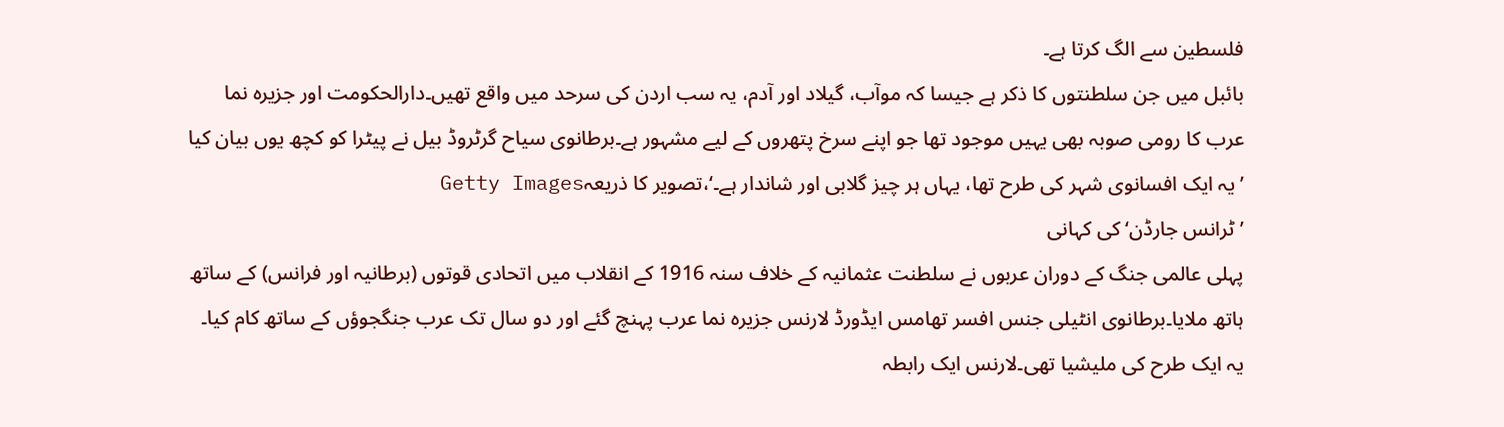فلسطین سے الگ کرتا ہے۔
بائبل میں جن سلطنتوں کا ذکر ہے جیسا کہ موآب، گیلاد اور آدم، یہ سب اردن کی سرحد میں واقع تھیں۔دارالحکومت اور جزیرہ نما عرب کا رومی صوبہ بھی یہیں موجود تھا جو اپنے سرخ پتھروں کے لیے مشہور ہے۔برطانوی سیاح گرٹروڈ بیل نے پیٹرا کو کچھ یوں بیان کیا ’یہ ایک افسانوی شہر کی طرح تھا، یہاں ہر چیز گلابی اور شاندار ہے۔‘،تصویر کا ذریعہGetty Images
’ٹرانس جارڈن‘ کی کہانی
پہلی عالمی جنگ کے دوران عربوں نے سلطنت عثمانیہ کے خلاف سنہ 1916 کے انقلاب میں اتحادی قوتوں (برطانیہ اور فرانس) کے ساتھ ہاتھ ملایا۔برطانوی انٹیلی جنس افسر تھامس ایڈورڈ لارنس جزیرہ نما عرب پہنچ گئے اور دو سال تک عرب جنگجوؤں کے ساتھ کام کیا۔ یہ ایک طرح کی ملیشیا تھی۔لارنس ایک رابطہ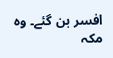افسر بن گئے۔ وہ مکہ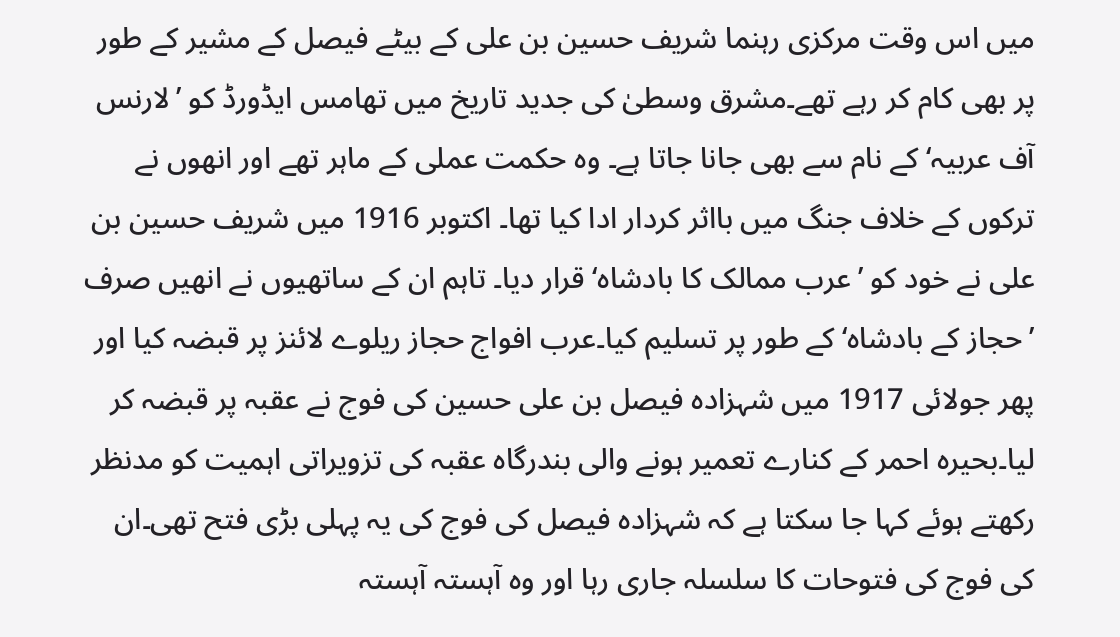میں اس وقت مرکزی رہنما شریف حسین بن علی کے بیٹے فیصل کے مشیر کے طور پر بھی کام کر رہے تھے۔مشرق وسطیٰ کی جدید تاریخ میں تھامس ایڈورڈ کو ’لارنس آف عربیہ‘ کے نام سے بھی جانا جاتا ہے۔ وہ حکمت عملی کے ماہر تھے اور انھوں نے ترکوں کے خلاف جنگ میں بااثر کردار ادا کیا تھا۔ اکتوبر 1916 میں شریف حسین بن علی نے خود کو ’عرب ممالک کا بادشاہ‘ قرار دیا۔ تاہم ان کے ساتھیوں نے انھیں صرف ’حجاز کے بادشاہ‘ کے طور پر تسلیم کیا۔عرب افواج حجاز ریلوے لائنز پر قبضہ کیا اور پھر جولائی 1917 میں شہزادہ فیصل بن علی حسین کی فوج نے عقبہ پر قبضہ کر لیا۔بحیرہ احمر کے کنارے تعمیر ہونے والی بندرگاہ عقبہ کی تزویراتی اہمیت کو مدنظر رکھتے ہوئے کہا جا سکتا ہے کہ شہزادہ فیصل کی فوج کی یہ پہلی بڑی فتح تھی۔ان کی فوج کی فتوحات کا سلسلہ جاری رہا اور وہ آہستہ آہستہ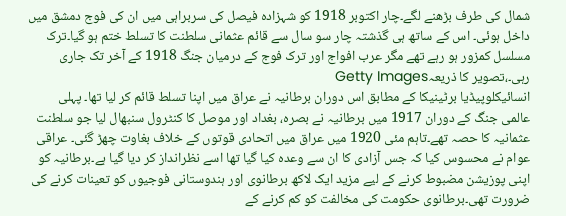شمال کی طرف بڑھنے لگے۔چار اکتوبر 1918 کو شہزادہ فیصل کی سربراہی میں ان کی فوج دمشق میں داخل ہوئی۔ اس کے ساتھ ہی گذشتہ چار سو سال سے قائم عثمانی سلطنت کا تسلط ختم ہو گیا۔ترک مسلسل کمزور ہو رہے تھے مگر عرب افواج اور ترک فوج کے درمیان جنگ 1918 کے آخر تک جاری رہی۔،تصویر کا ذریعہGetty Images
انسائیکلوپیڈیا برٹینیکا کے مطابق اس دوران برطانیہ نے عراق میں اپنا تسلط قائم کر لیا تھا۔ پہلی عالمی جنگ کے دوران 1917 میں برطانیہ نے بصرہ، بغداد اور موصل کا کنٹرول سنبھال لیا جو سلطنت عثمانیہ کا حصہ تھے۔تاہم مئی 1920 میں عراق میں اتحادی قوتوں کے خلاف بغاوت چھڑ گئی۔ عراقی عوام نے محسوس کیا کہ جس آزادی کا ان سے وعدہ کیا گیا تھا اسے نظرانداز کر دیا گیا ہے۔برطانیہ کو اپنی پوزیشن مضبوط کرنے کے لیے مزید ایک لاکھ برطانوی اور ہندوستانی فوجیوں کو تعینات کرنے کی ضرورت تھی۔برطانوی حکومت کی مخالفت کو کم کرنے کے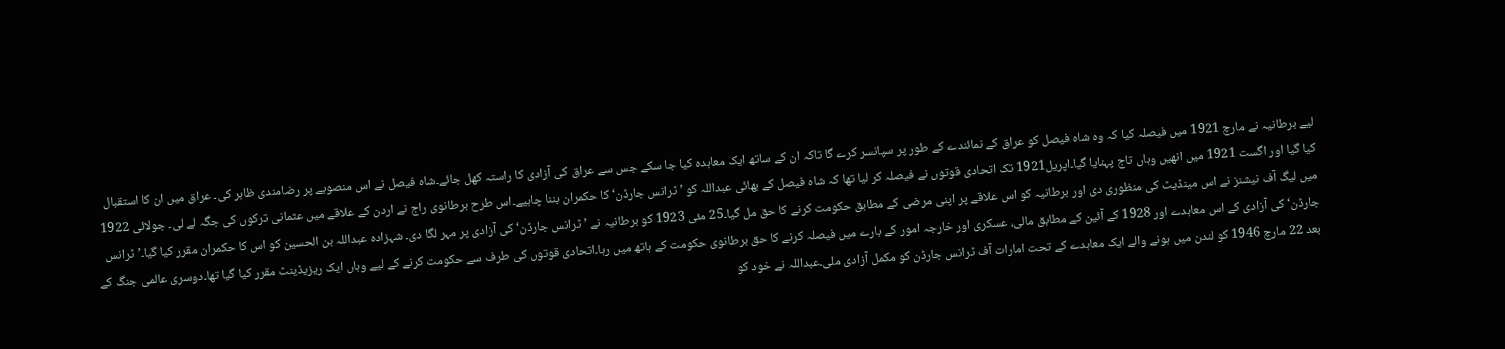لیے برطانیہ نے مارچ 1921 میں فیصلہ کیا کہ وہ شاہ فیصل کو عراق کے نمائندے کے طور پر سپانسر کرے گا تاکہ ان کے ساتھ ایک معاہدہ کیا جا سکے جس سے عراق کی آزادی کا راستہ کھل جائے۔شاہ فیصل نے اس منصوبے پر رضامندی ظاہر کی۔ عراق میں ان کا استقبال کیا گیا اور اگست 1921 میں انھیں وہاں تاج پہنایا گیا۔اپریل1921 تک اتحادی قوتوں نے فیصلہ کر لیا تھا کہ شاہ فیصل کے بھائی عبداللہ کو ’ٹرانس جارڈن‘ کا حکمران بننا چاہیے۔اس طرح برطانوی راج نے اردن کے علاقے میں عثمانی ترکوں کی جگہ لے لی۔ جولائی 1922 میں لیگ آف نیشنز نے اس مینڈیٹ کی منظوری دی اور برطانیہ کو اس علاقے پر اپنی مرضی کے مطابق حکومت کرنے کا حق مل گیا۔25 مئی 1923 کو برطانیہ نے ’ٹرانس جارڈن‘ کی آزادی پر مہر لگا دی۔ شہزادہ عبداللہ بن الحسین کو اس کا حکمران مقرر کیا گیا۔’ٹرانس جارڈن‘ کی آزادی کے اس معاہدے اور 1928 کے آئین کے مطابق مالی، عسکری اور خارجہ امور کے بارے میں فیصلہ کرنے کا حق برطانوی حکومت کے ہاتھ میں رہا۔اتحادی قوتوں کی طرف سے حکومت کرنے کے لیے وہاں ایک ریزیڈینٹ مقرر کیا گیا تھا۔دوسری عالمی جنگ کے بعد 22 مارچ 1946 کو لندن میں ہونے والے ایک معاہدے کے تحت امارات آف ٹرانس جارڈن کو مکمل آزادی ملی۔عبداللہ نے خود کو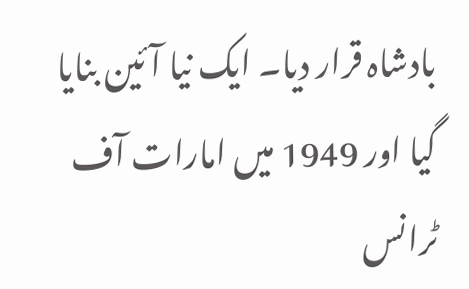بادشاہ قرار دیا۔ ایک نیا آئین بنایا گیا اور 1949 میں امارات آف ٹرانس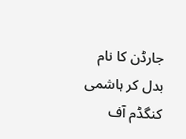جارڈن کا نام بدل کر ہاشمی کنگڈم آف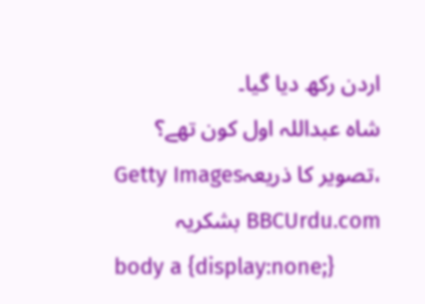اردن رکھ دیا گیا۔
شاہ عبداللہ اول کون تھے؟
،تصویر کا ذریعہGetty Images
BBCUrdu.com بشکریہ
body a {display:none;}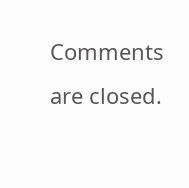Comments are closed.